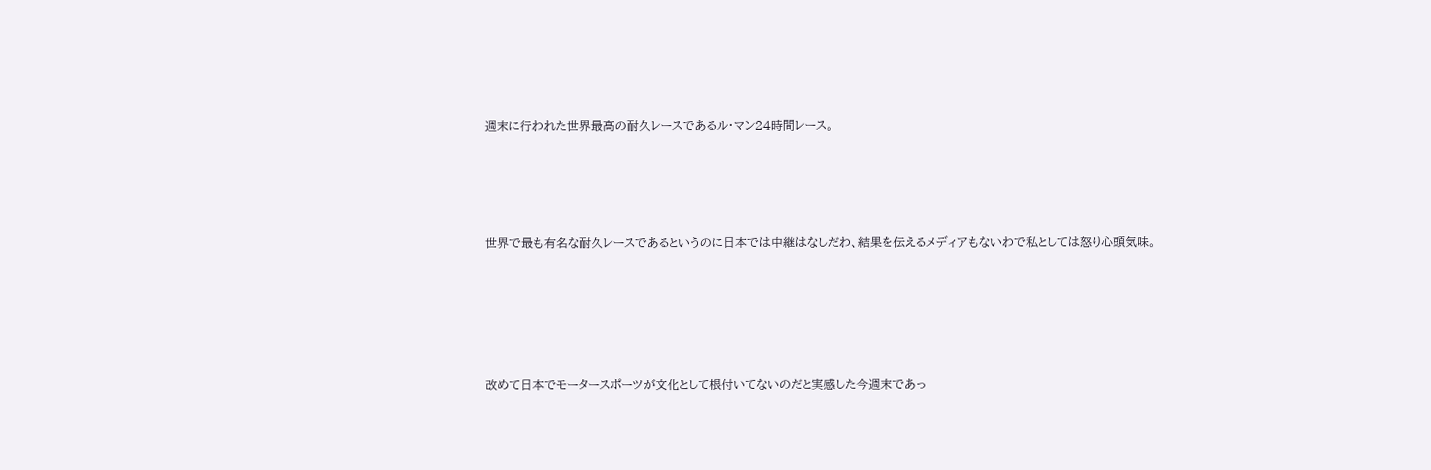週末に行われた世界最高の耐久レースであるル・マン24時間レース。




世界で最も有名な耐久レースであるというのに日本では中継はなしだわ、結果を伝えるメディアもないわで私としては怒り心頭気味。





改めて日本でモータースポーツが文化として根付いてないのだと実感した今週末であっ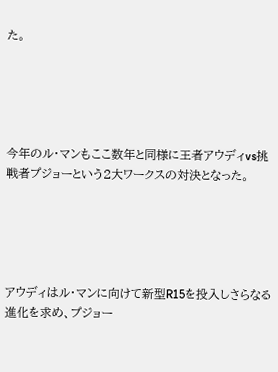た。





今年のル・マンもここ数年と同様に王者アウディvs挑戦者プジョーという2大ワークスの対決となった。





アウディはル・マンに向けて新型R15を投入しさらなる進化を求め、プジョー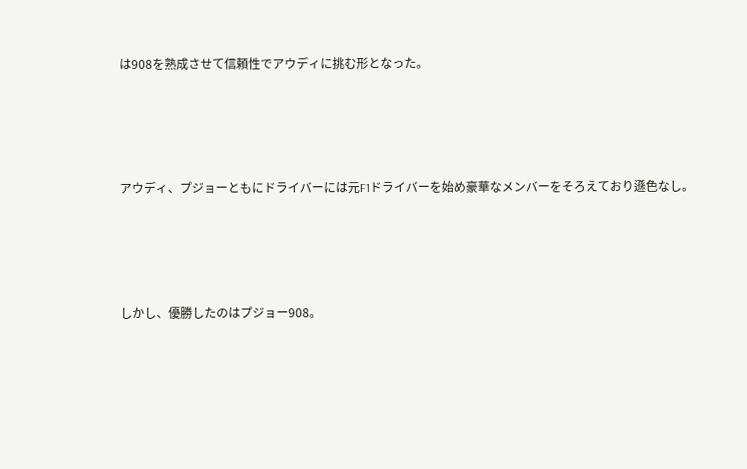は908を熟成させて信頼性でアウディに挑む形となった。





アウディ、プジョーともにドライバーには元F1ドライバーを始め豪華なメンバーをそろえており遜色なし。





しかし、優勝したのはプジョー908。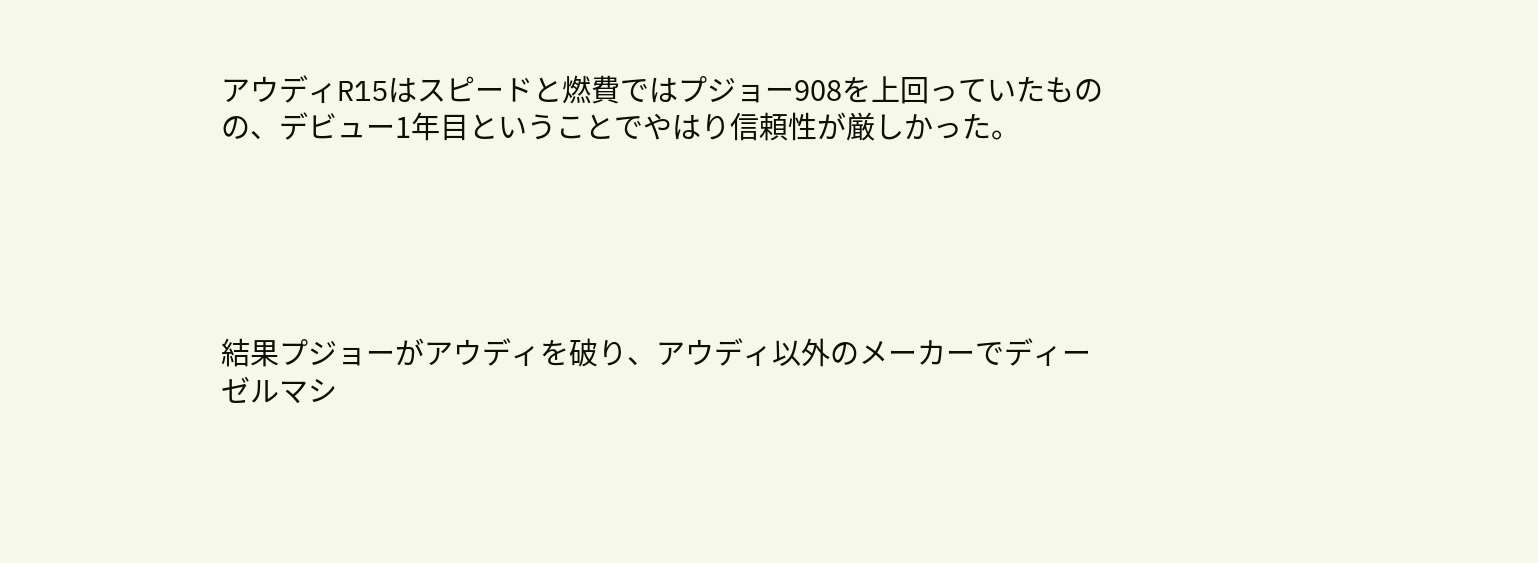アウディR15はスピードと燃費ではプジョー908を上回っていたものの、デビュー1年目ということでやはり信頼性が厳しかった。





結果プジョーがアウディを破り、アウディ以外のメーカーでディーゼルマシ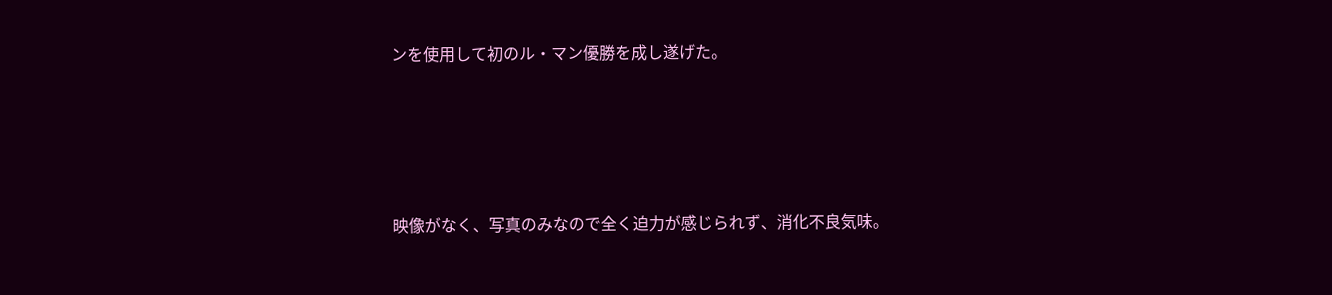ンを使用して初のル・マン優勝を成し遂げた。





映像がなく、写真のみなので全く迫力が感じられず、消化不良気味。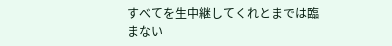すべてを生中継してくれとまでは臨まない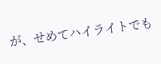が、せめてハイライトでも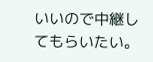いいので中継してもらいたい。